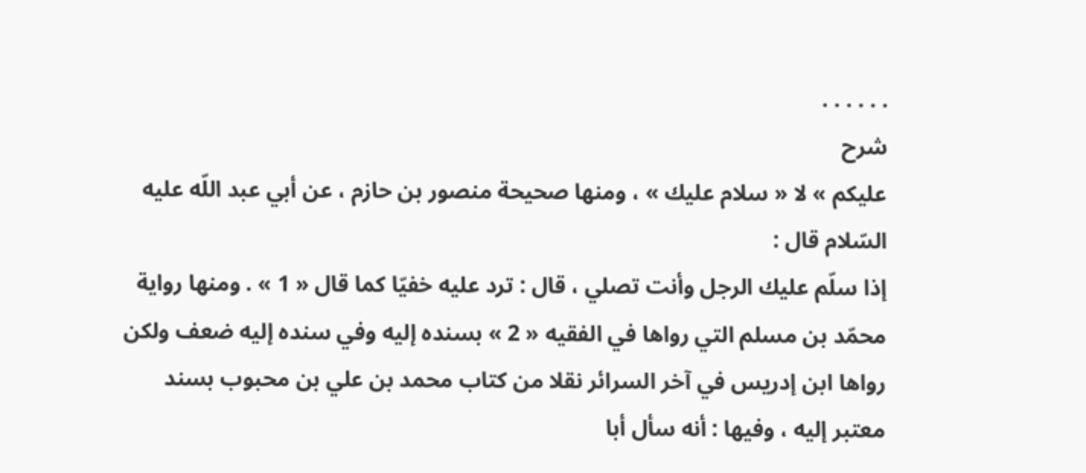. . . . . .
شرح
عليكم » لا « سلام عليك » ، ومنها صحيحة منصور بن حازم ، عن أبي عبد اللّه عليه السّلام قال :
إذا سلّم عليك الرجل وأنت تصلي ، قال : ترد عليه خفيّا كما قال « 1 » . ومنها رواية محمّد بن مسلم التي رواها في الفقيه « 2 » بسنده إليه وفي سنده إليه ضعف ولكن رواها ابن إدريس في آخر السرائر نقلا من كتاب محمد بن علي بن محبوب بسند معتبر إليه ، وفيها : أنه سأل أبا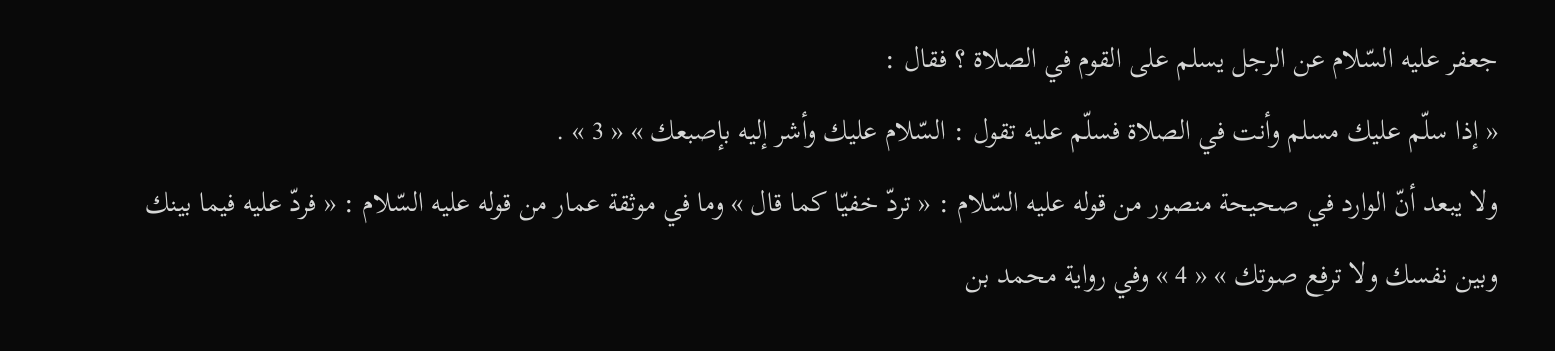جعفر عليه السّلام عن الرجل يسلم على القوم في الصلاة ؟ فقال :
« إذا سلّم عليك مسلم وأنت في الصلاة فسلّم عليه تقول : السّلام عليك وأشر إليه بإصبعك » « 3 » .
ولا يبعد أنّ الوارد في صحيحة منصور من قوله عليه السّلام : « تردّ خفيّا كما قال » وما في موثقة عمار من قوله عليه السّلام : « فردّ عليه فيما بينك وبين نفسك ولا ترفع صوتك » « 4 » وفي رواية محمد بن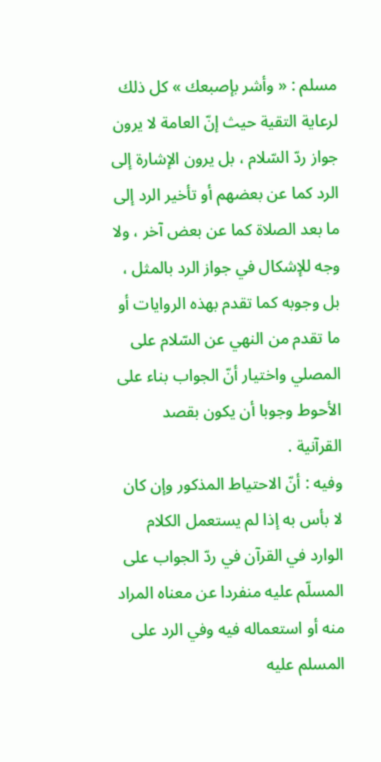مسلم : « وأشر بإصبعك » كل ذلك لرعاية التقية حيث إنّ العامة لا يرون جواز ردّ السّلام ، بل يرون الإشارة إلى الرد كما عن بعضهم أو تأخير الرد إلى ما بعد الصلاة كما عن بعض آخر ، ولا وجه للإشكال في جواز الرد بالمثل ، بل وجوبه كما تقدم بهذه الروايات أو ما تقدم من النهي عن السّلام على المصلي واختيار أنّ الجواب بناء على الأحوط وجوبا أن يكون بقصد القرآنية .
وفيه : أنّ الاحتياط المذكور وإن كان لا بأس به إذا لم يستعمل الكلام الوارد في القرآن في ردّ الجواب على المسلّم عليه منفردا عن معناه المراد منه أو استعماله فيه وفي الرد على المسلم عليه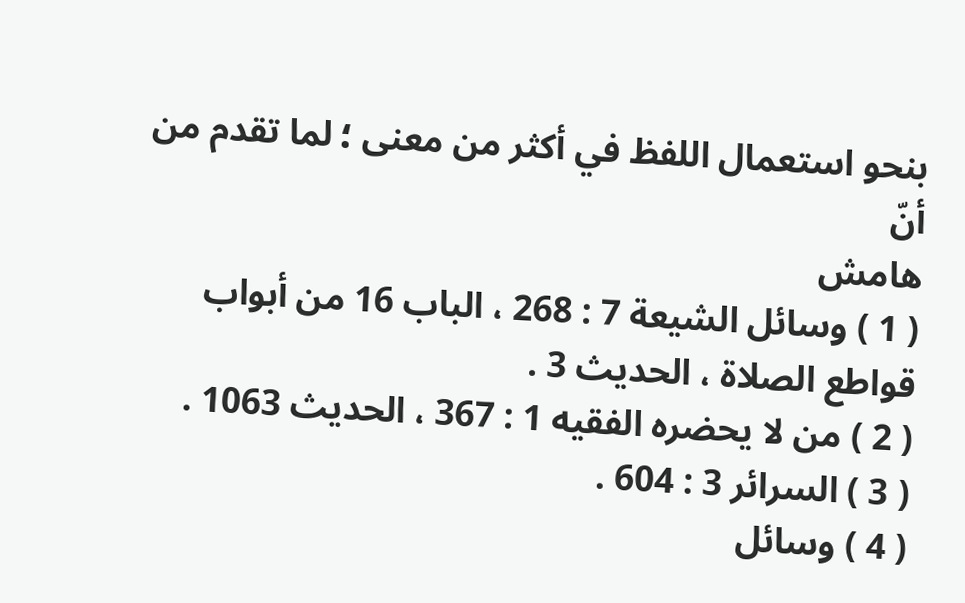بنحو استعمال اللفظ في أكثر من معنى ؛ لما تقدم من أنّ
هامش
( 1 ) وسائل الشيعة 7 : 268 ، الباب 16 من أبواب قواطع الصلاة ، الحديث 3 .
( 2 ) من لا يحضره الفقيه 1 : 367 ، الحديث 1063 .
( 3 ) السرائر 3 : 604 .
( 4 ) وسائل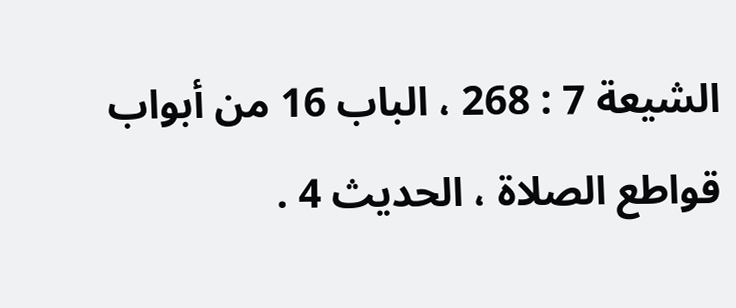الشيعة 7 : 268 ، الباب 16 من أبواب قواطع الصلاة ، الحديث 4 .